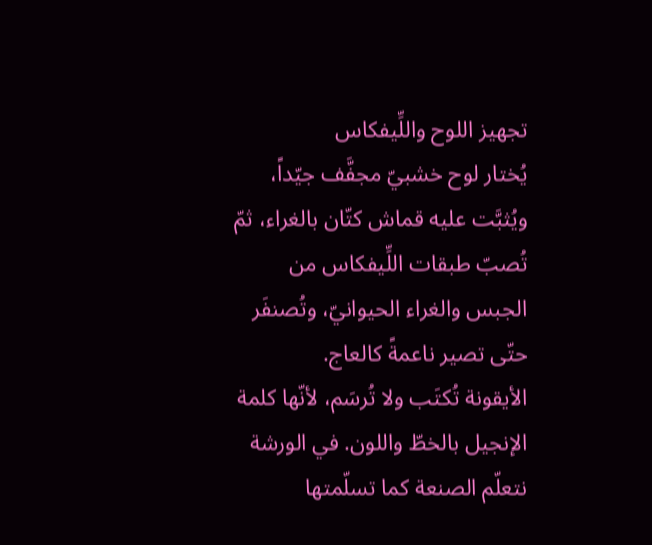تجهيز اللوح واللِّيفكاس
يُختار لوح خشبيّ مجفَّف جيّداً، ويُثبَّت عليه قماش كتّان بالغراء، ثمّ تُصبّ طبقات اللِّيفكاس من الجبس والغراء الحيوانيّ، وتُصنفَر حتّى تصير ناعمةً كالعاج.
الأيقونة تُكتَب ولا تُرسَم، لأنّها كلمة الإنجيل بالخطّ واللون. في الورشة نتعلّم الصنعة كما تسلّمتها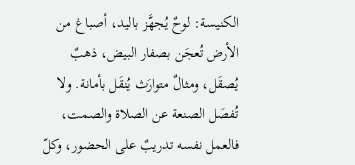الكنيسة: لوحٌ يُجهَّز باليد، أصباغ من الأرض تُعجَن بصفار البيض، ذهبٌ يُصقَل، ومثالٌ متوارَث يُنقَل بأمانة. ولا تُفصَل الصنعة عن الصلاة والصمت، فالعمل نفسه تدريبٌ على الحضور، وكلّ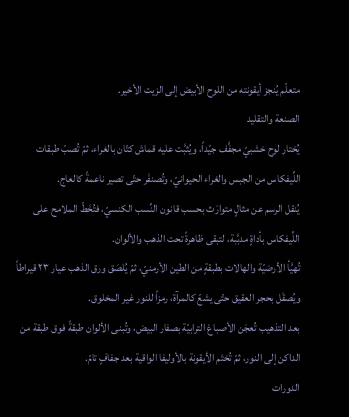متعلّم يُنجز أيقونته من اللوح الأبيض إلى الزيت الأخير.
الصنعة والتقليد
يُختار لوح خشبيّ مجفَّف جيّداً، ويُثبَّت عليه قماش كتّان بالغراء، ثمّ تُصبّ طبقات اللِّيفكاس من الجبس والغراء الحيوانيّ، وتُصنفَر حتّى تصير ناعمةً كالعاج.
يُنقل الرسم عن مثالٍ متوارَث بحسب قانون النِّسب الكنسيّ، فتُخَطّ الملامح على اللِّيفكاس بأداةٍ مدبَّبة، لتبقى ظاهرةً تحت الذهب والألوان.
تُهيَّأ الأرضيّة والهالات بطبقةٍ من الطين الأرمنيّ، ثمّ يُلصَق ورق الذهب عيار ٢٣ قيراطاً ويُصقَل بحجر العقيق حتّى يشعّ كالمرآة، رمزاً للنور غير المخلوق.
بعد التذهيب تُعجَن الأصباغ الترابيّة بصفار البيض، وتُبنى الألوان طبقةً فوق طبقة من الداكن إلى النور، ثمّ تُختَم الأيقونة بالأوليفا الواقية بعد جفافٍ تامّ.
الدورات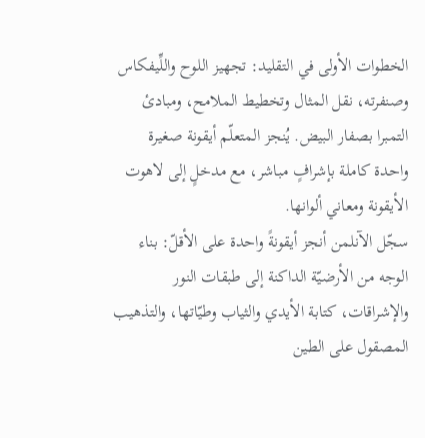الخطوات الأولى في التقليد: تجهيز اللوح واللِّيفكاس وصنفرته، نقل المثال وتخطيط الملامح، ومبادئ التمبرا بصفار البيض. يُنجز المتعلّم أيقونة صغيرة واحدة كاملة بإشرافٍ مباشر، مع مدخلٍ إلى لاهوت الأيقونة ومعاني ألوانها.
سجّل الآنلمن أنجز أيقونةً واحدة على الأقلّ: بناء الوجه من الأرضيّة الداكنة إلى طبقات النور والإشراقات، كتابة الأيدي والثياب وطيّاتها، والتذهيب المصقول على الطين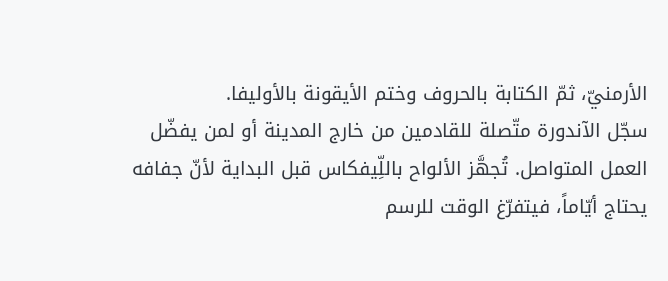الأرمنيّ، ثمّ الكتابة بالحروف وختم الأيقونة بالأوليفا.
سجّل الآندورة متّصلة للقادمين من خارج المدينة أو لمن يفضّل العمل المتواصل. تُجهَّز الألواح باللِّيفكاس قبل البداية لأنّ جفافه يحتاج أيّاماً، فيتفرّغ الوقت للرسم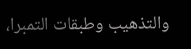والتذهيب وطبقات التمبرا،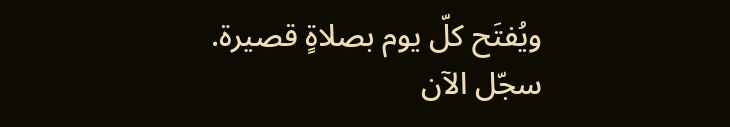ويُفتَح كلّ يوم بصلاةٍ قصيرة.
سجّل الآن